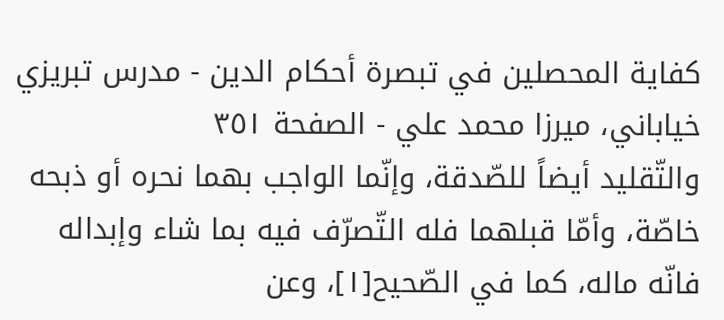كفاية المحصلين في تبصرة أحكام الدين - مدرس تبريزي خياباني، ميرزا محمد علي - الصفحة ٣٥١
والتّقليد أيضاً للصّدقة، وإنّما الواجب بهما نحره أو ذبحه خاصّة، وأمّا قبلهما فله التّصرّف فيه بما شاء وإبداله فانّه ماله، كما في الصّحيح[١]، وعن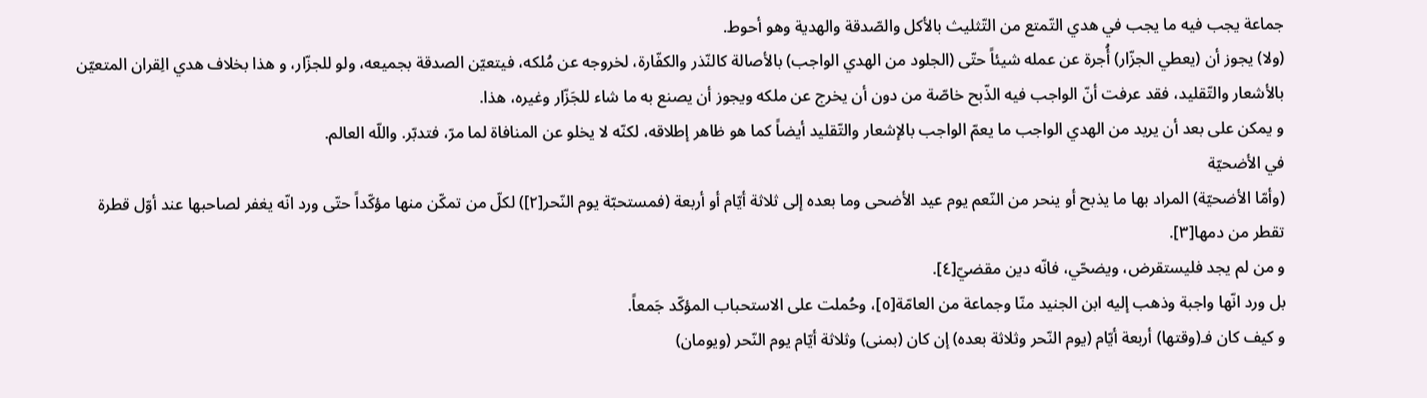جماعة يجب فيه ما يجب في هدي التّمتع من التّثليث بالأكل والصّدقة والهدية وهو أحوط.
(ولا) يجوز أن (يعطي الجزّار) أُجرة عن عمله شيئاً حتّى (الجلود من الهدي الواجب) بالأصالة كالنّذر والكفّارة، لخروجه عن مُلكه، فيتعيّن الصدقة بجميعه، ولو للجزّار، و هذا بخلاف هدي الِقران المتعيّن بالأشعار والتّقليد، فقد عرفت أنّ الواجب فيه الذّبح خاصّة من دون أن يخرج عن ملكه ويجوز أن يصنع به ما شاء للجَزّار وغيره، هذا.
و يمكن على بعد أن يريد من الهدي الواجب ما يعمّ الواجب بالإشعار والتّقليد أيضاً كما هو ظاهر إطلاقه، لكنّه لا يخلو عن المنافاة لما مرّ، فتدبّر. واللّه العالم.
في الأضحيّة
(وأمّا الأضحيّة) المراد بها ما يذبح أو ينحر من النّعم يوم عيد الأضحى وما بعده إلى ثلاثة أيّام أو أربعة (فمستحبّة يوم النّحر[٢]) لكلّ من تمكّن منها مؤكّداً حتّى ورد انّه يغفر لصاحبها عند أوّل قطرة تقطر من دمها[٣].
و من لم يجد فليستقرض، ويضحّي، فانّه دين مقضيّ[٤].
بل ورد انّها واجبة وذهب إليه ابن الجنيد منّا وجماعة من العامّة[٥]، وحُملت على الاستحباب المؤكّد جَمعاً.
و كيف كان فـ(وقتها) أربعة أيّام (يوم النّحر وثلاثة بعده) إن كان (بمنى) وثلاثة أيّام يوم النّحر (ويومان)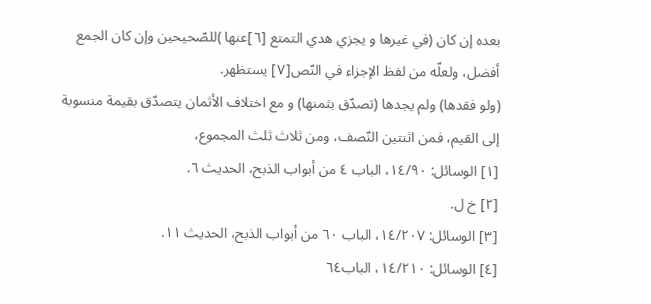بعده إن كان (في غيرها و يجزي هدي التمتع [٦]عنها )للصّحيحين وإن كان الجمع أفضل، ولعلّه من لفظ الإجزاء في النّص[٧] يستظهر.
(ولو فقدها) ولم يجدها (تصدّق بثمنها) و مع اختلاف الأثمان يتصدّق بقيمة منسوبة إلى القيم، فمن اثنتين النّصف، ومن ثلاث ثلث المجموع،
[١] الوسائل: ١٤/٩٠، الباب ٤ من أبواب الذبح، الحديث ٦.
[٢] خ ل.
[٣] الوسائل: ١٤/٢٠٧، الباب ٦٠ من أبواب الذبح، الحديث ١١.
[٤] الوسائل: ١٤/٢١٠، الباب٦٤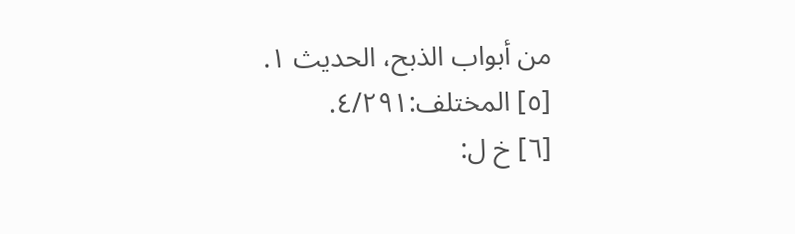من أبواب الذبح، الحديث ١.
[٥] المختلف:٤/٢٩١.
[٦] خ ل: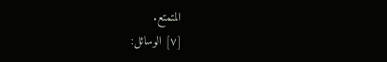المتمتع.
[٧] الوسائل: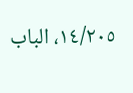١٤/٢٠٥، الباب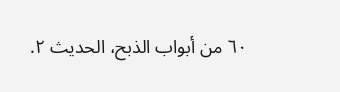٦٠ من أبواب الذبح، الحديث ٢.